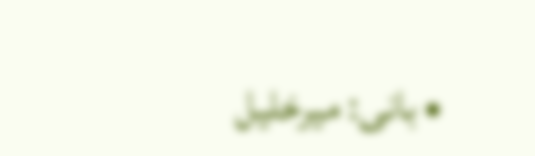• بانی: میرخلیل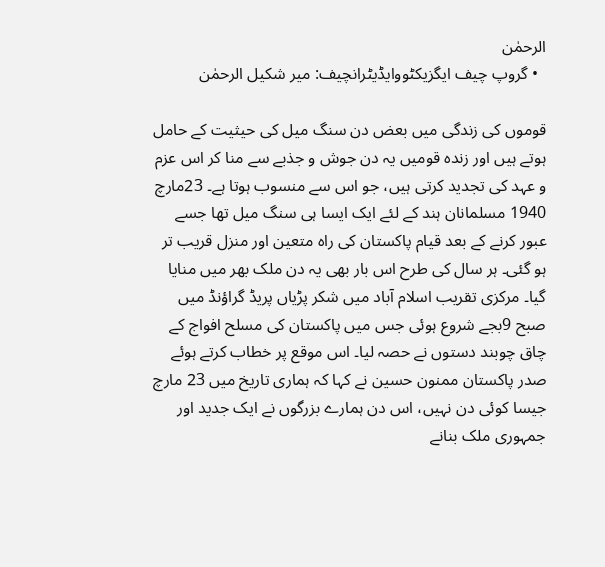الرحمٰن
  • گروپ چیف ایگزیکٹووایڈیٹرانچیف: میر شکیل الرحمٰن

قوموں کی زندگی میں بعض دن سنگ میل کی حیثیت کے حامل ہوتے ہیں اور زندہ قومیں یہ دن جوش و جذبے سے منا کر اس عزم و عہد کی تجدید کرتی ہیں، جو اس سے منسوب ہوتا ہے۔ 23مارچ 1940 مسلمانان ہند کے لئے ایک ایسا ہی سنگ میل تھا جسے عبور کرنے کے بعد قیام پاکستان کی راہ متعین اور منزل قریب تر ہو گئی۔ ہر سال کی طرح اس بار بھی یہ دن ملک بھر میں منایا گیا۔ مرکزی تقریب اسلام آباد میں شکر پڑیاں پریڈ گراؤنڈ میں صبح 9بجے شروع ہوئی جس میں پاکستان کی مسلح افواج کے چاق چوبند دستوں نے حصہ لیا۔ اس موقع پر خطاب کرتے ہوئے صدر پاکستان ممنون حسین نے کہا کہ ہماری تاریخ میں 23 مارچ جیسا کوئی دن نہیں، اس دن ہمارے بزرگوں نے ایک جدید اور جمہوری ملک بنانے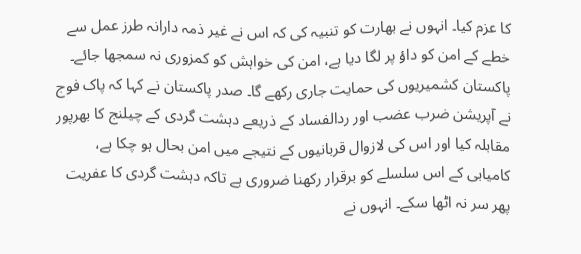کا عزم کیا۔ انہوں نے بھارت کو تنبیہ کی کہ اس نے غیر ذمہ دارانہ طرز عمل سے خطے کے امن کو داؤ پر لگا دیا ہے، امن کی خواہش کو کمزوری نہ سمجھا جائے۔ پاکستان کشمیریوں کی حمایت جاری رکھے گا۔ صدر پاکستان نے کہا کہ پاک فوج نے آپریشن ضرب عضب اور ردالفساد کے ذریعے دہشت گردی کے چیلنج کا بھرپور مقابلہ کیا اور اس کی لازوال قربانیوں کے نتیجے میں امن بحال ہو چکا ہے، کامیابی کے اس سلسلے کو برقرار رکھنا ضروری ہے تاکہ دہشت گردی کا عفریت پھر سر نہ اٹھا سکے۔ انہوں نے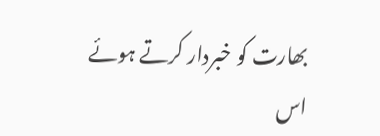بھارت کو خبردار کرتے ہوئے اس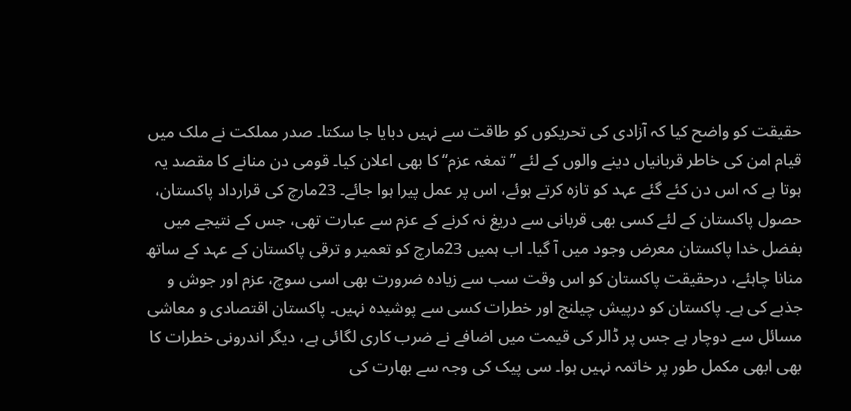حقیقت کو واضح کیا کہ آزادی کی تحریکوں کو طاقت سے نہیں دبایا جا سکتا۔ صدر مملکت نے ملک میں قیام امن کی خاطر قربانیاں دینے والوں کے لئے ’’تمغہ عزم‘‘ کا بھی اعلان کیا۔ قومی دن منانے کا مقصد یہ ہوتا ہے کہ اس دن کئے گئے عہد کو تازہ کرتے ہوئے، اس پر عمل پیرا ہوا جائے۔ 23مارچ کی قرارداد پاکستان، حصول پاکستان کے لئے کسی بھی قربانی سے دریغ نہ کرنے کے عزم سے عبارت تھی، جس کے نتیجے میں بفضل خدا پاکستان معرض وجود میں آ گیا۔ اب ہمیں 23مارچ کو تعمیر و ترقی پاکستان کے عہد کے ساتھ منانا چاہئے، درحقیقت پاکستان کو اس وقت سب سے زیادہ ضرورت بھی اسی سوچ، عزم اور جوش و جذبے کی ہے۔ پاکستان کو درپیش چیلنج اور خطرات کسی سے پوشیدہ نہیں۔ پاکستان اقتصادی و معاشی مسائل سے دوچار ہے جس پر ڈالر کی قیمت میں اضافے نے ضرب کاری لگائی ہے، دیگر اندرونی خطرات کا بھی ابھی مکمل طور پر خاتمہ نہیں ہوا۔ سی پیک کی وجہ سے بھارت کی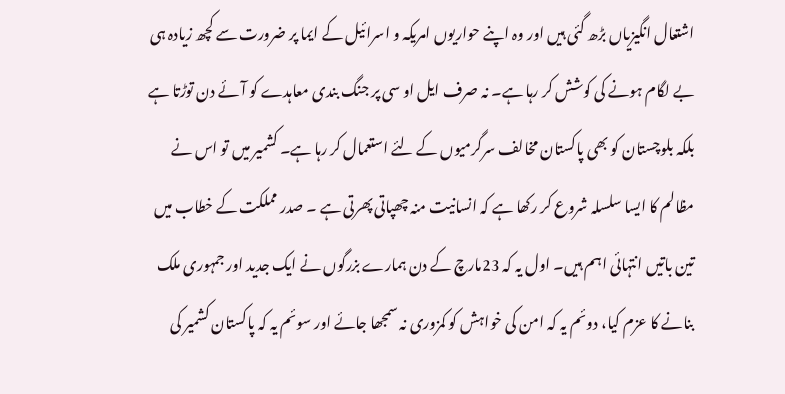اشتعال انگیزیاں بڑھ گئی ہیں اور وہ اپنے حواریوں امریکہ و اسرائیل کے ایما پر ضرورت سے کچھ زیادہ ہی بے لگام ہونے کی کوشش کر رہا ہے۔ نہ صرف ایل او سی پر جنگ بندی معاہدے کو آئے دن توڑتا ہے بلکہ بلوچستان کو بھی پاکستان مخالف سرگرمیوں کے لئے استعمال کر رہا ہے۔ کشمیر میں تو اس نے مظالم کا ایسا سلسلہ شروع کر رکھا ہے کہ انسانیت منہ چھپاتی پھرتی ہے ۔ صدر مملکت کے خطاب میں تین باتیں انتہائی اہم ہیں۔ اول یہ کہ 23مارچ کے دن ہمارے بزرگوں نے ایک جدید اور جمہوری ملک بنانے کا عزم کیا، دوئم یہ کہ امن کی خواہش کو کمزوری نہ سمجھا جائے اور سوئم یہ کہ پاکستان کشمیر کی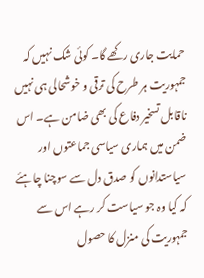حمایت جاری رکھے گا۔ کوئی شک نہیں کہ جمہوریت ہر طرح کی ترقی و خوشحالی ہی نہیں ناقابل تسخیر دفاع کی بھی ضامن ہے۔ اس ضمن میں ہماری سیاسی جماعتوں اور سیاستدانوں کو صدق دل سے سوچنا چاہئے کہ کیا وہ جو سیاست کر رہے اس سے جمہوریت کی منزل کا حصول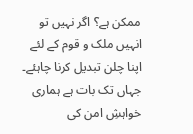ممکن ہے؟ اگر نہیں تو انہیں ملک و قوم کے لئے اپنا چلن تبدیل کرنا چاہئے۔ جہاں تک بات ہے ہماری خواہشِ امن کی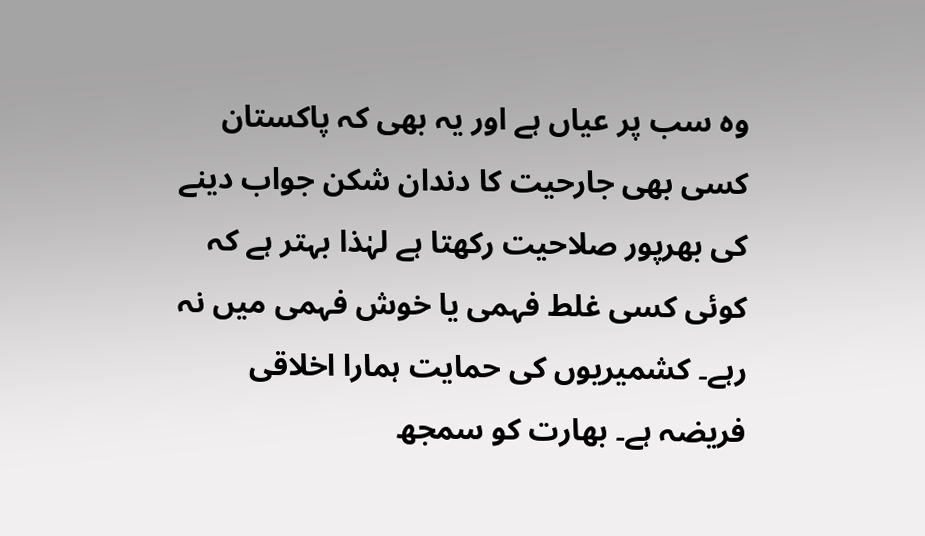وہ سب پر عیاں ہے اور یہ بھی کہ پاکستان کسی بھی جارحیت کا دندان شکن جواب دینے کی بھرپور صلاحیت رکھتا ہے لہٰذا بہتر ہے کہ کوئی کسی غلط فہمی یا خوش فہمی میں نہ رہے۔ کشمیریوں کی حمایت ہمارا اخلاقی فریضہ ہے۔ بھارت کو سمجھ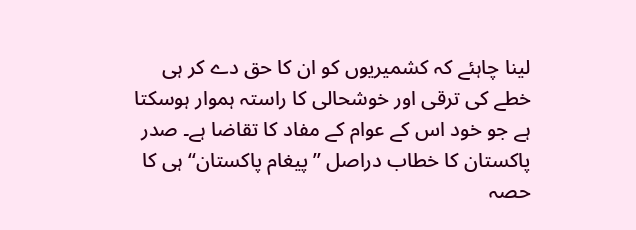لینا چاہئے کہ کشمیریوں کو ان کا حق دے کر ہی خطے کی ترقی اور خوشحالی کا راستہ ہموار ہوسکتا ہے جو خود اس کے عوام کے مفاد کا تقاضا ہے۔ صدر پاکستان کا خطاب دراصل ’’پیغام پاکستان‘‘ ہی کا حصہ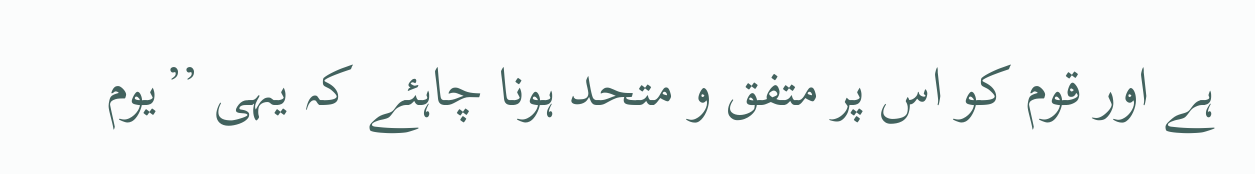ہے اور قوم کو اس پر متفق و متحد ہونا چاہئے کہ یہی ’’یوم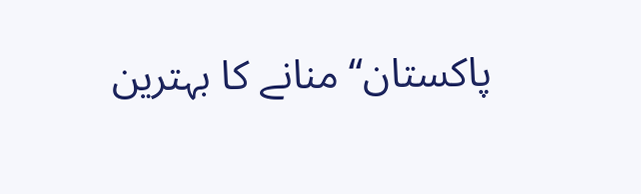پاکستان‘‘ منانے کا بہترین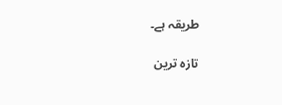طریقہ ہے۔

تازہ ترین